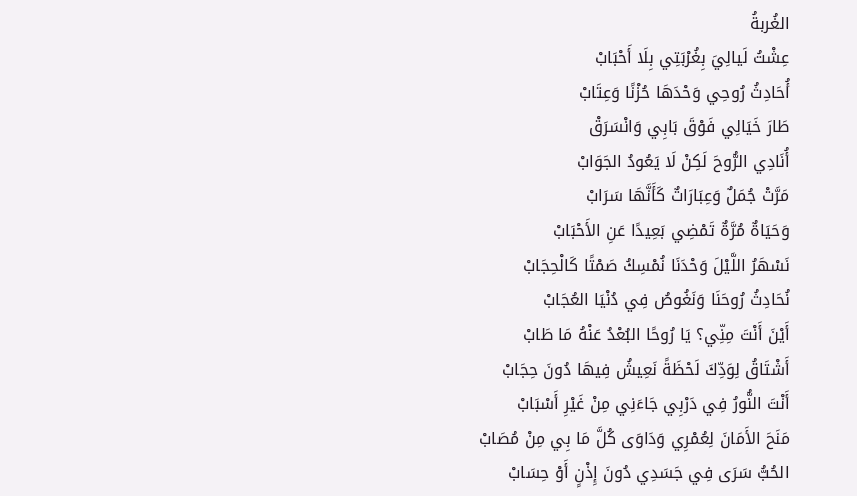الغُربةُ
عِشْتُ لَيالِيَ بِغُرْبَتِي بِلَا أَحْبَابْ
أُحَادِثُ رُوحِي وَحْدَهَا حُزْنًا وَعِتَابْ
طَارَ خَيَالِي فَوْقَ بَابِي وَانْسَرَقْ
أُنَادِي الرُّوحَ لَكِنْ لَا يَعُودُ الجَوَابْ
مَرَّتْ جُمَلٌ وَعِبَارَاتٌ كَأَنَّهَا سَرَابْ
وَحَيَاةٌ مُرَّةٌ تَمْضِي بَعِيدًا عَنِ الأَحْبَابْ
نَسْهَرُ اللَّيْلَ وَحْدَنَا نُمْسِكُ صَمْتًا كَالْحِجَابْ
نُحَادِثُ رُوحَنَا وَنَغُوصُ فِي دُنْيَا العُجَابْ
أَيْنَ أَنْتَ مِنِّي؟ يَا رُوحًا البُعْدُ عَنْهُ مَا طَابْ
أَشْتَاقُ لِوَدِّكَ لَحْظَةً نَعِيشُ فِيهَا دُونَ حِجَابْ
أَنْتَ النُّورُ فِي دَرْبِي جَاءَنِي مِنْ غَيْرِ أَسْبَابْ
مَنَحَ الأَمَانَ لِعُمْرِي وَدَاوَى كُلَّ مَا بِي مِنْ مُصَابْ
الحُبُّ سَرَى فِي جَسَدِي دُونَ إِذْنٍ أَوْ حِسَابْ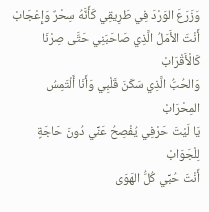وَزَرَعَ الوَرْدَ فِي طَرِيقِي كَأَنَّهُ سِحْرٌ وَإِعْجَابْ
أَنْتَ الأَمَلُ الَّذِي صَاحَبَنِي حَتَّى صِرْنَا كَالْأَقْرَابْ
وَالحُبُّ الَّذِي سَكَنَ قَلْبِي وَأَنَا أَلْتَمِسُ المِحْرَابْ
يَا لَيْتَ حَرْفِي يُفْصِحُ عَنِّي دُونَ حَاجَةٍ لِلْجَوَابْ
أَنْتَ حُبِّي كُلُّ الهَوَى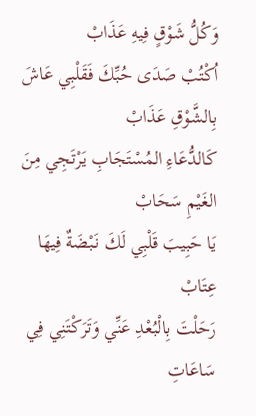وَكُلُّ شَوْقٍ فِيهِ عَذَابْ
اُكْتُبْ صَدَى حُبِّكَ فَقَلْبِي عَاشَ بِالشَّوْقِ عَذَابْ
كَالدُّعَاءِ المُسْتَجَابِ يَرْتَجِي مِنَ الغَيْمِ سَحَابْ
يَا حَبِيبَ قَلْبِي لَكَ نَبْضَةٌ فِيهَا عِتَابْ
رَحَلْتَ بِالْبُعْدِ عَنِّي وَتَرَكْتَنِي فِي سَاعَاتِ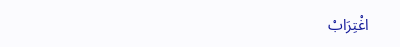اغْتِرَابْ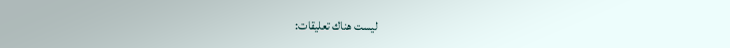ليست هناك تعليقات: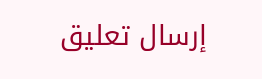إرسال تعليق